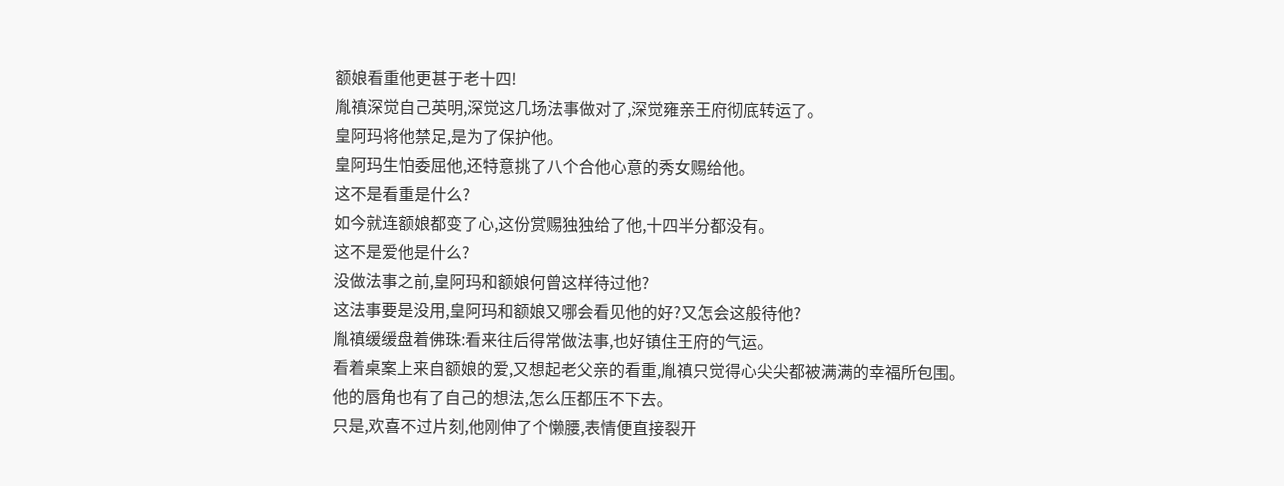额娘看重他更甚于老十四!
胤禛深觉自己英明,深觉这几场法事做对了,深觉雍亲王府彻底转运了。
皇阿玛将他禁足,是为了保护他。
皇阿玛生怕委屈他,还特意挑了八个合他心意的秀女赐给他。
这不是看重是什么?
如今就连额娘都变了心,这份赏赐独独给了他,十四半分都没有。
这不是爱他是什么?
没做法事之前,皇阿玛和额娘何曾这样待过他?
这法事要是没用,皇阿玛和额娘又哪会看见他的好?又怎会这般待他?
胤禛缓缓盘着佛珠:看来往后得常做法事,也好镇住王府的气运。
看着桌案上来自额娘的爱,又想起老父亲的看重,胤禛只觉得心尖尖都被满满的幸福所包围。
他的唇角也有了自己的想法,怎么压都压不下去。
只是,欢喜不过片刻,他刚伸了个懒腰,表情便直接裂开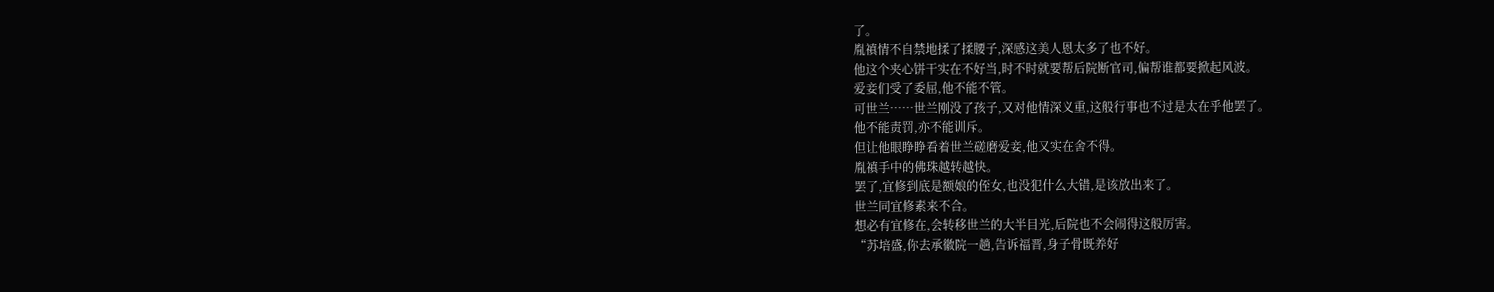了。
胤禛情不自禁地揉了揉腰子,深感这美人恩太多了也不好。
他这个夹心饼干实在不好当,时不时就要帮后院断官司,偏帮谁都要掀起风波。
爱妾们受了委屈,他不能不管。
可世兰……世兰刚没了孩子,又对他情深义重,这般行事也不过是太在乎他罢了。
他不能责罚,亦不能训斥。
但让他眼睁睁看着世兰磋磨爱妾,他又实在舍不得。
胤禛手中的佛珠越转越快。
罢了,宜修到底是额娘的侄女,也没犯什么大错,是该放出来了。
世兰同宜修素来不合。
想必有宜修在,会转移世兰的大半目光,后院也不会闹得这般厉害。
“苏培盛,你去承徽院一趟,告诉福晋,身子骨既养好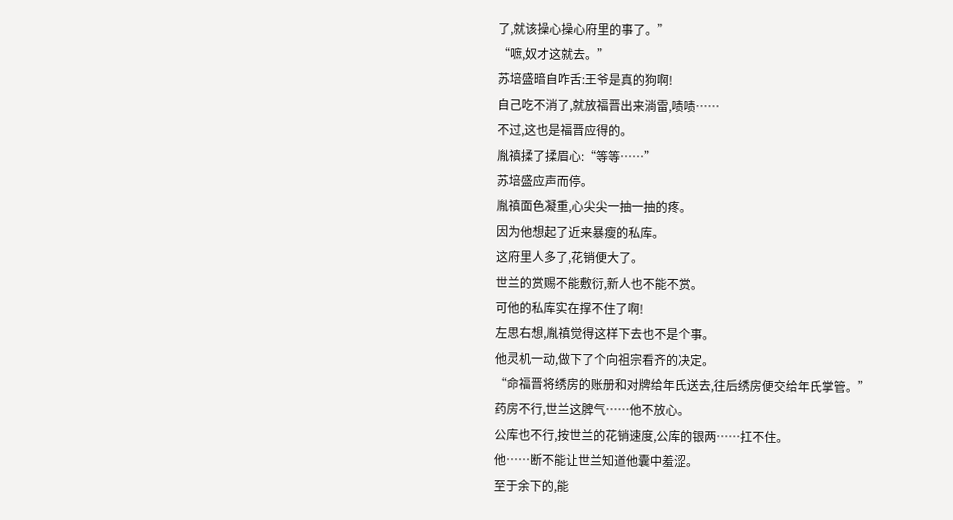了,就该操心操心府里的事了。”
“嗻,奴才这就去。”
苏培盛暗自咋舌:王爷是真的狗啊!
自己吃不消了,就放福晋出来淌雷,啧啧……
不过,这也是福晋应得的。
胤禛揉了揉眉心:“等等……”
苏培盛应声而停。
胤禛面色凝重,心尖尖一抽一抽的疼。
因为他想起了近来暴瘦的私库。
这府里人多了,花销便大了。
世兰的赏赐不能敷衍,新人也不能不赏。
可他的私库实在撑不住了啊!
左思右想,胤禛觉得这样下去也不是个事。
他灵机一动,做下了个向祖宗看齐的决定。
“命福晋将绣房的账册和对牌给年氏送去,往后绣房便交给年氏掌管。”
药房不行,世兰这脾气……他不放心。
公库也不行,按世兰的花销速度,公库的银两……扛不住。
他……断不能让世兰知道他囊中羞涩。
至于余下的,能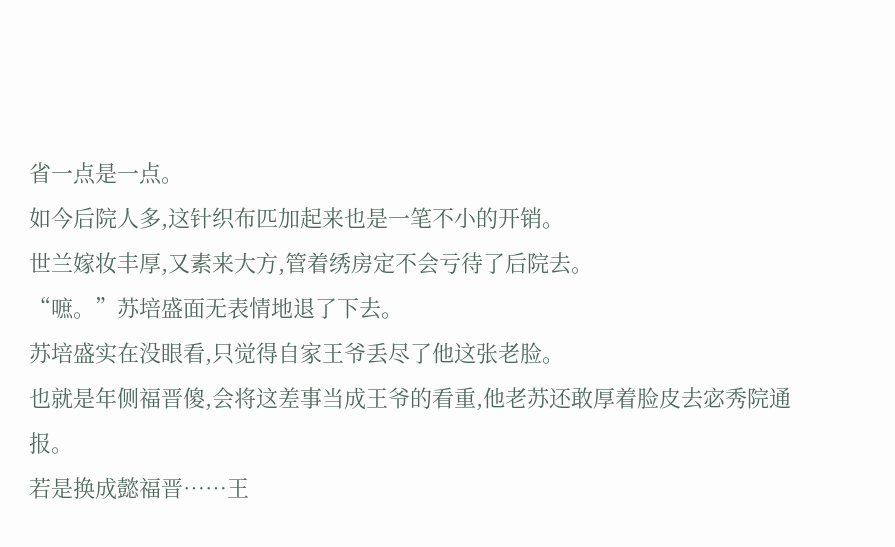省一点是一点。
如今后院人多,这针织布匹加起来也是一笔不小的开销。
世兰嫁妆丰厚,又素来大方,管着绣房定不会亏待了后院去。
“嗻。”苏培盛面无表情地退了下去。
苏培盛实在没眼看,只觉得自家王爷丢尽了他这张老脸。
也就是年侧福晋傻,会将这差事当成王爷的看重,他老苏还敢厚着脸皮去宓秀院通报。
若是换成懿福晋……王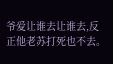爷爱让谁去让谁去,反正他老苏打死也不去。